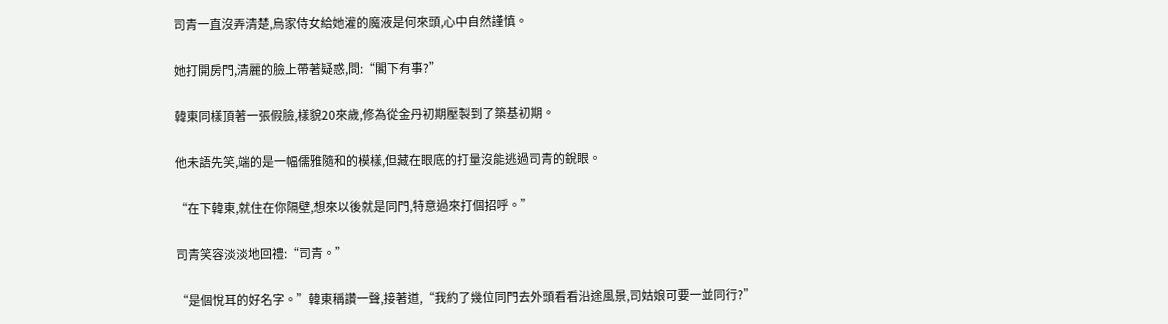司青一直沒弄清楚,烏家侍女給她灌的魔液是何來頭,心中自然謹慎。

她打開房門,清麗的臉上帶著疑惑,問:“閣下有事?”

韓東同樣頂著一張假臉,樣貌20來歲,修為從金丹初期壓製到了築基初期。

他未語先笑,端的是一幅儒雅隨和的模樣,但藏在眼底的打量沒能逃過司青的銳眼。

“在下韓東,就住在你隔壁,想來以後就是同門,特意過來打個招呼。”

司青笑容淡淡地回禮:“司青。”

“是個悅耳的好名字。”韓東稱讚一聲,接著道,“我約了幾位同門去外頭看看沿途風景,司姑娘可要一並同行?”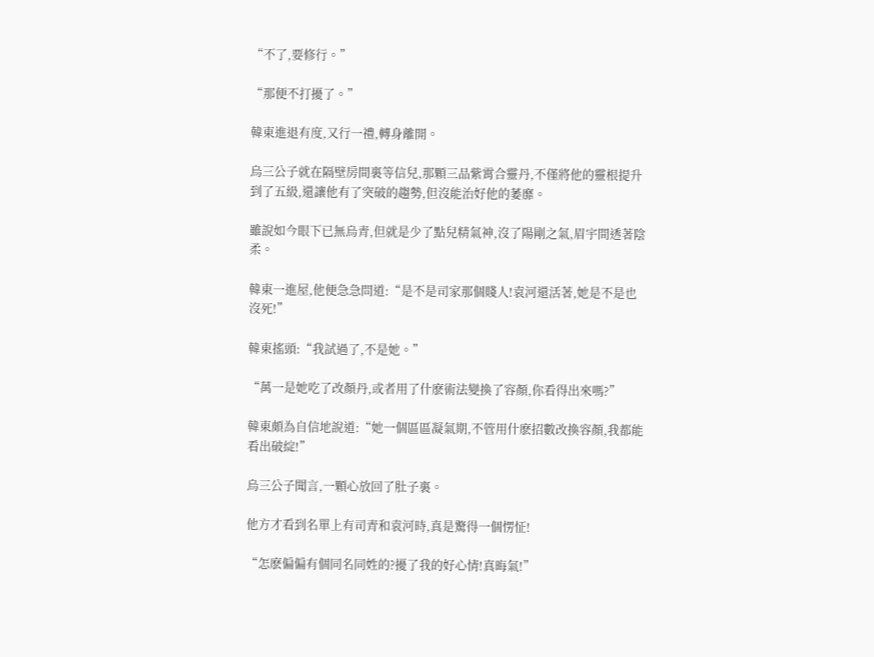“不了,要修行。”

“那便不打擾了。”

韓東進退有度,又行一禮,轉身離開。

烏三公子就在隔壁房間裏等信兒,那顆三品紫霄合靈丹,不僅將他的靈根提升到了五級,還讓他有了突破的趨勢,但沒能治好他的萎靡。

雖說如今眼下已無烏青,但就是少了點兒精氣神,沒了陽剛之氣,眉宇間透著陰柔。

韓東一進屋,他便急急問道:“是不是司家那個賤人!袁河還活著,她是不是也沒死!”

韓東搖頭:“我試過了,不是她。”

“萬一是她吃了改顏丹,或者用了什麽術法變換了容顏,你看得出來嗎?”

韓東頗為自信地說道:“她一個區區凝氣期,不管用什麽招數改換容顏,我都能看出破綻!”

烏三公子聞言,一顆心放回了肚子裏。

他方才看到名單上有司青和袁河時,真是驚得一個愣怔!

“怎麽偏偏有個同名同姓的?擾了我的好心情!真晦氣!”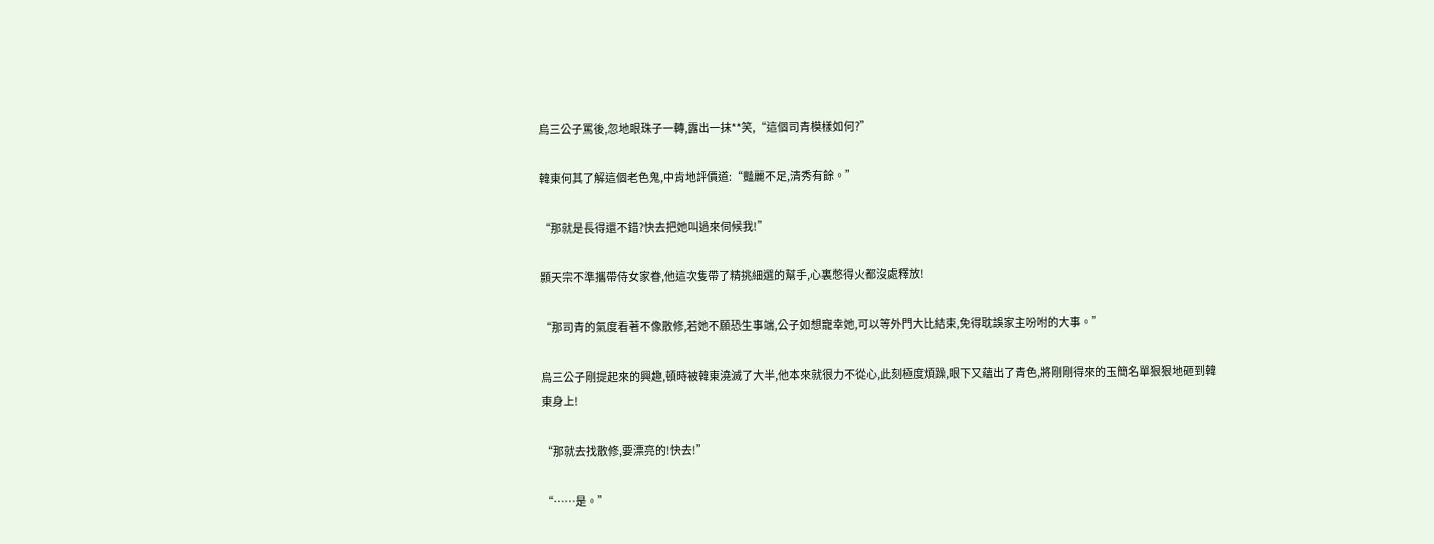烏三公子罵後,忽地眼珠子一轉,露出一抹**笑,“這個司青模樣如何?”

韓東何其了解這個老色鬼,中肯地評價道:“豔麗不足,清秀有餘。”

“那就是長得還不錯?快去把她叫過來伺候我!”

顥天宗不準攜帶侍女家眷,他這次隻帶了精挑細選的幫手,心裏憋得火都沒處釋放!

“那司青的氣度看著不像散修,若她不願恐生事端,公子如想寵幸她,可以等外門大比結束,免得耽誤家主吩咐的大事。”

烏三公子剛提起來的興趣,頓時被韓東澆滅了大半,他本來就很力不從心,此刻極度煩躁,眼下又蘊出了青色,將剛剛得來的玉簡名單狠狠地砸到韓東身上!

“那就去找散修,要漂亮的!快去!”

“……是。”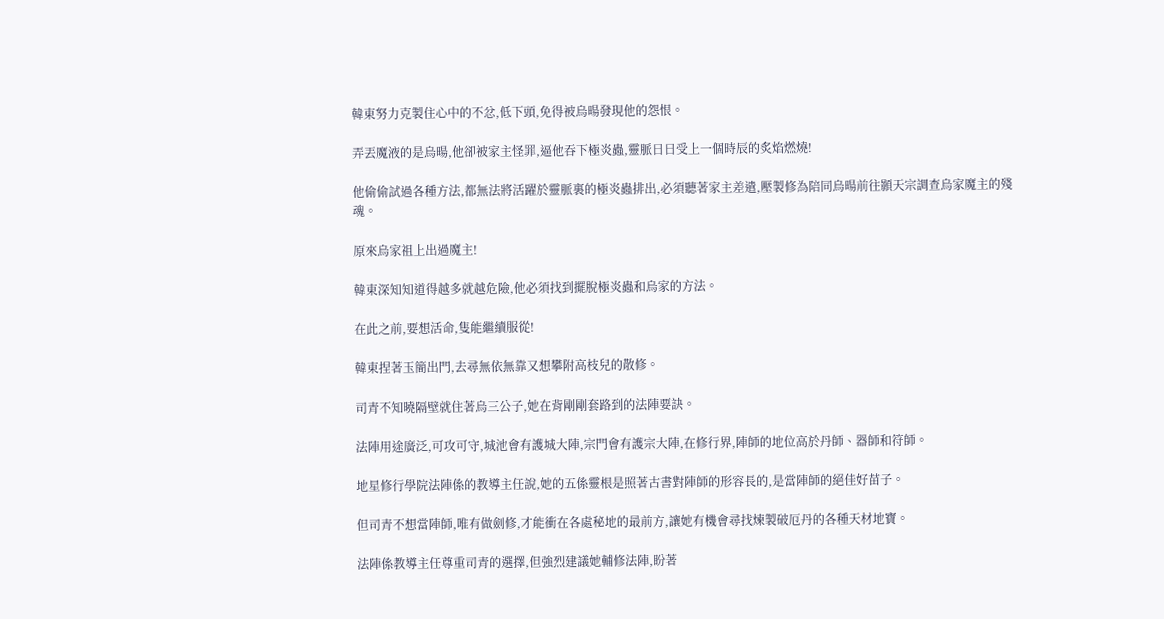韓東努力克製住心中的不忿,低下頭,免得被烏暘發現他的怨恨。

弄丟魔液的是烏暘,他卻被家主怪罪,逼他吞下極炎蟲,靈脈日日受上一個時辰的炙焰燃燒!

他偷偷試過各種方法,都無法將活躍於靈脈裏的極炎蟲排出,必須聽著家主差遣,壓製修為陪同烏暘前往顥天宗調查烏家魔主的殘魂。

原來烏家祖上出過魔主!

韓東深知知道得越多就越危險,他必須找到擺脫極炎蟲和烏家的方法。

在此之前,要想活命,隻能繼續服從!

韓東捏著玉簡出門,去尋無依無靠又想攀附高枝兒的散修。

司青不知曉隔壁就住著烏三公子,她在背剛剛套路到的法陣要訣。

法陣用途廣泛,可攻可守,城池會有護城大陣,宗門會有護宗大陣,在修行界,陣師的地位高於丹師、器師和符師。

地星修行學院法陣係的教導主任說,她的五係靈根是照著古書對陣師的形容長的,是當陣師的絕佳好苗子。

但司青不想當陣師,唯有做劍修,才能衝在各處秘地的最前方,讓她有機會尋找煉製破厄丹的各種天材地寶。

法陣係教導主任尊重司青的選擇,但強烈建議她輔修法陣,盼著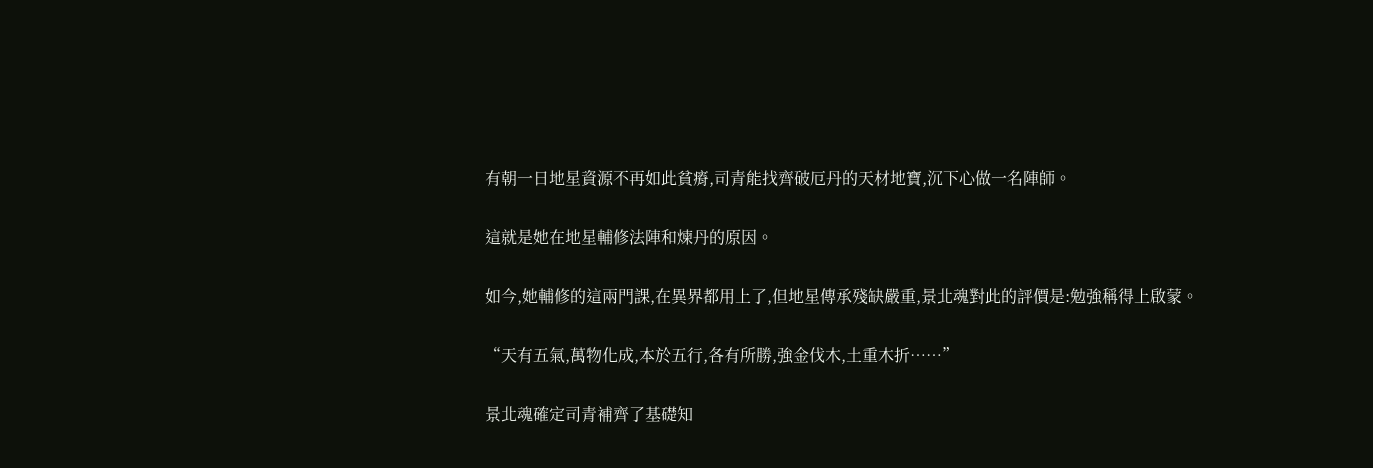有朝一日地星資源不再如此貧瘠,司青能找齊破厄丹的天材地寶,沉下心做一名陣師。

這就是她在地星輔修法陣和煉丹的原因。

如今,她輔修的這兩門課,在異界都用上了,但地星傳承殘缺嚴重,景北魂對此的評價是:勉強稱得上啟蒙。

“天有五氣,萬物化成,本於五行,各有所勝,強金伐木,土重木折……”

景北魂確定司青補齊了基礎知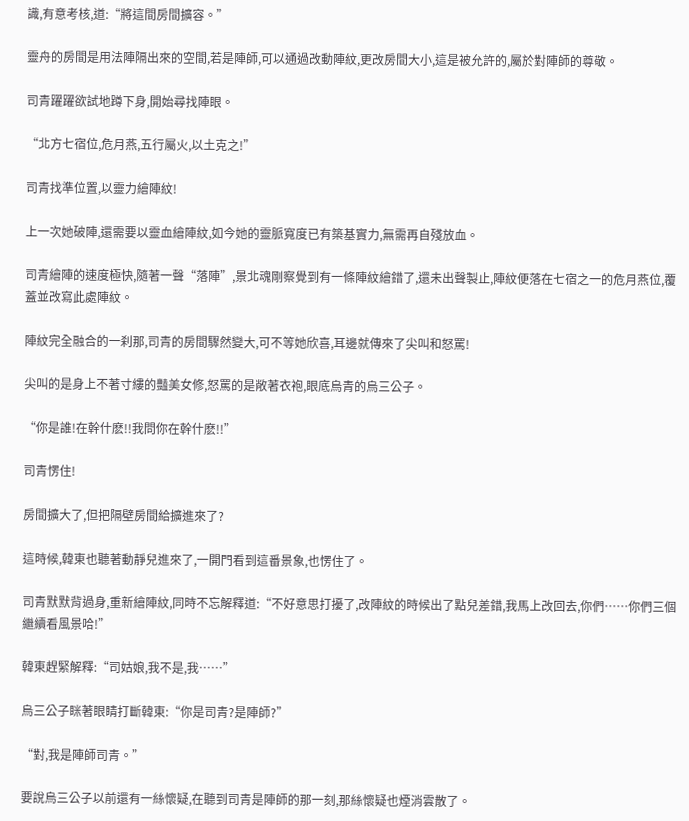識,有意考核,道:“將這間房間擴容。”

靈舟的房間是用法陣隔出來的空間,若是陣師,可以通過改動陣紋,更改房間大小,這是被允許的,屬於對陣師的尊敬。

司青躍躍欲試地蹲下身,開始尋找陣眼。

“北方七宿位,危月燕,五行屬火,以土克之!”

司青找準位置,以靈力繪陣紋!

上一次她破陣,還需要以靈血繪陣紋,如今她的靈脈寬度已有築基實力,無需再自殘放血。

司青繪陣的速度極快,隨著一聲“落陣”,景北魂剛察覺到有一條陣紋繪錯了,還未出聲製止,陣紋便落在七宿之一的危月燕位,覆蓋並改寫此處陣紋。

陣紋完全融合的一刹那,司青的房間驟然變大,可不等她欣喜,耳邊就傳來了尖叫和怒罵!

尖叫的是身上不著寸縷的豔美女修,怒罵的是敞著衣袍,眼底烏青的烏三公子。

“你是誰!在幹什麽!!我問你在幹什麽!!”

司青愣住!

房間擴大了,但把隔壁房間給擴進來了?

這時候,韓東也聽著動靜兒進來了,一開門看到這番景象,也愣住了。

司青默默背過身,重新繪陣紋,同時不忘解釋道:“不好意思打擾了,改陣紋的時候出了點兒差錯,我馬上改回去,你們……你們三個繼續看風景哈!”

韓東趕緊解釋:“司姑娘,我不是,我……”

烏三公子眯著眼睛打斷韓東:“你是司青?是陣師?”

“對,我是陣師司青。”

要說烏三公子以前還有一絲懷疑,在聽到司青是陣師的那一刻,那絲懷疑也煙消雲散了。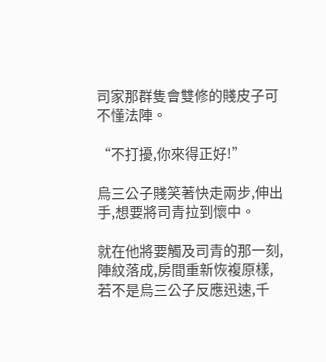司家那群隻會雙修的賤皮子可不懂法陣。

“不打擾,你來得正好!”

烏三公子賤笑著快走兩步,伸出手,想要將司青拉到懷中。

就在他將要觸及司青的那一刻,陣紋落成,房間重新恢複原樣,若不是烏三公子反應迅速,千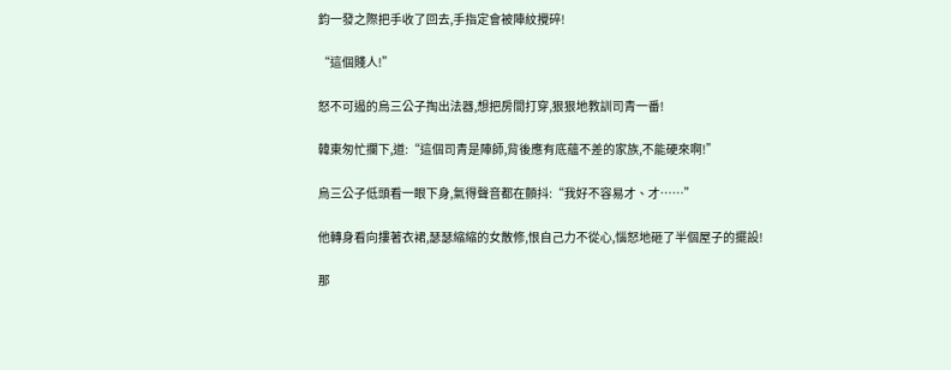鈞一發之際把手收了回去,手指定會被陣紋攪碎!

“這個賤人!”

怒不可遏的烏三公子掏出法器,想把房間打穿,狠狠地教訓司青一番!

韓東匆忙攔下,道:“這個司青是陣師,背後應有底蘊不差的家族,不能硬來啊!”

烏三公子低頭看一眼下身,氣得聲音都在顫抖:“我好不容易才、才……”

他轉身看向摟著衣裙,瑟瑟縮縮的女散修,恨自己力不從心,惱怒地砸了半個屋子的擺設!

那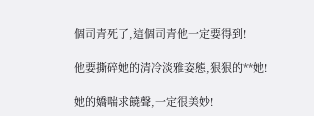個司青死了,這個司青他一定要得到!

他要撕碎她的清冷淡雅姿態,狠狠的**她!

她的嬌喘求饒聲,一定很美妙!